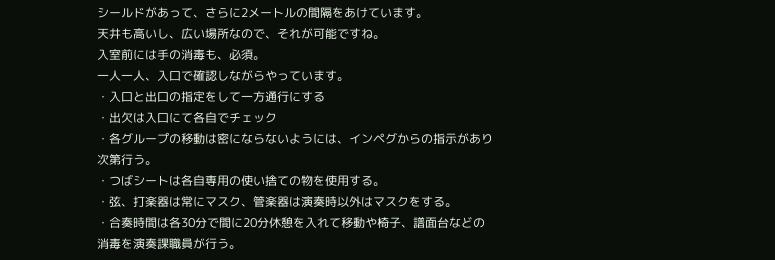シールドがあって、さらに2メートルの間隔をあけています。
天井も高いし、広い場所なので、それが可能ですね。
入室前には手の消毒も、必須。
一人一人、入口で確認しながらやっています。
・入口と出口の指定をして一方通行にする
・出欠は入口にて各自でチェック
・各グループの移動は密にならないようには、インペグからの指示があり次第行う。
・つばシートは各自専用の使い捨ての物を使用する。
・弦、打楽器は常にマスク、管楽器は演奏時以外はマスクをする。
・合奏時間は各30分で間に20分休憩を入れて移動や椅子、譜面台などの消毒を演奏課職員が行う。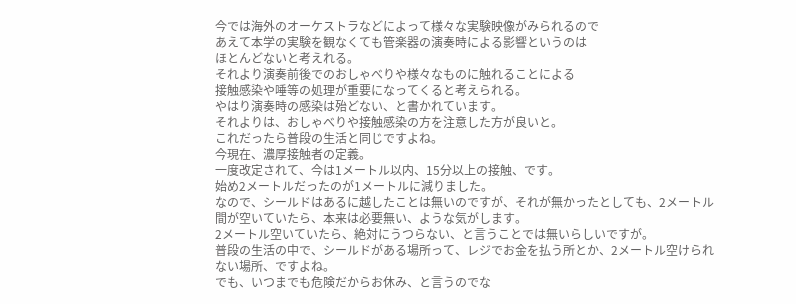今では海外のオーケストラなどによって様々な実験映像がみられるので
あえて本学の実験を観なくても管楽器の演奏時による影響というのは
ほとんどないと考えれる。
それより演奏前後でのおしゃべりや様々なものに触れることによる
接触感染や唾等の処理が重要になってくると考えられる。
やはり演奏時の感染は殆どない、と書かれています。
それよりは、おしゃべりや接触感染の方を注意した方が良いと。
これだったら普段の生活と同じですよね。
今現在、濃厚接触者の定義。
一度改定されて、今は1メートル以内、15分以上の接触、です。
始め2メートルだったのが1メートルに減りました。
なので、シールドはあるに越したことは無いのですが、それが無かったとしても、2メートル間が空いていたら、本来は必要無い、ような気がします。
2メートル空いていたら、絶対にうつらない、と言うことでは無いらしいですが。
普段の生活の中で、シールドがある場所って、レジでお金を払う所とか、2メートル空けられない場所、ですよね。
でも、いつまでも危険だからお休み、と言うのでな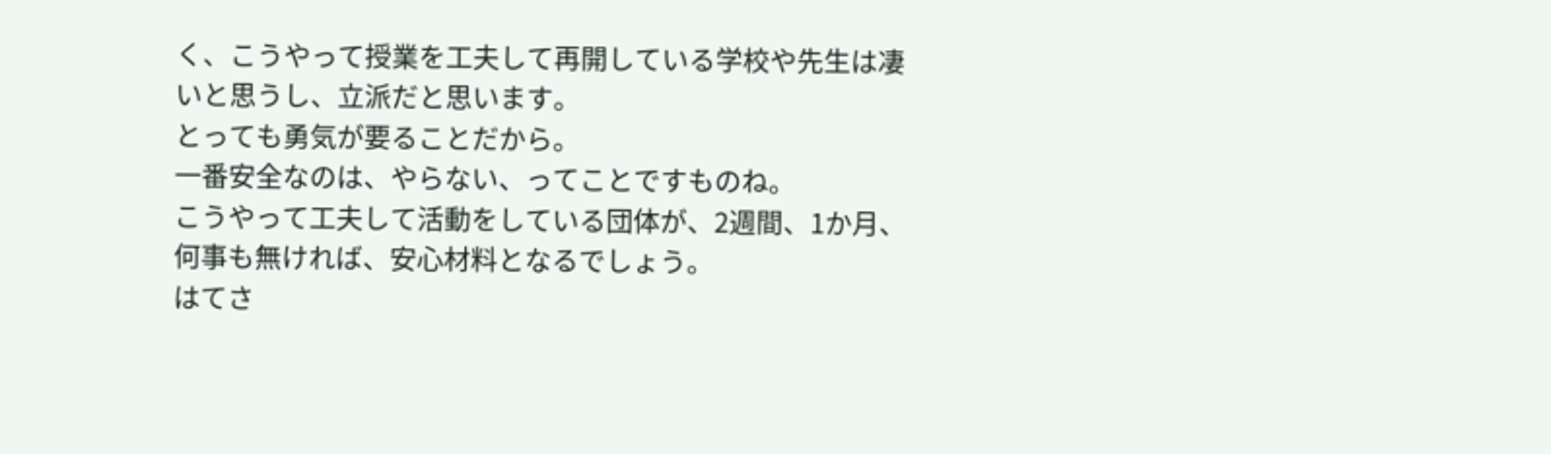く、こうやって授業を工夫して再開している学校や先生は凄いと思うし、立派だと思います。
とっても勇気が要ることだから。
一番安全なのは、やらない、ってことですものね。
こうやって工夫して活動をしている団体が、2週間、1か月、何事も無ければ、安心材料となるでしょう。
はてさ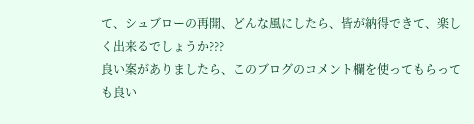て、シュブローの再開、どんな風にしたら、皆が納得できて、楽しく出来るでしょうか???
良い案がありましたら、このブログのコメント欄を使ってもらっても良い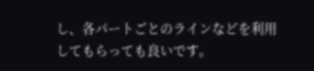し、各パートごとのラインなどを利用してもらっても良いです。